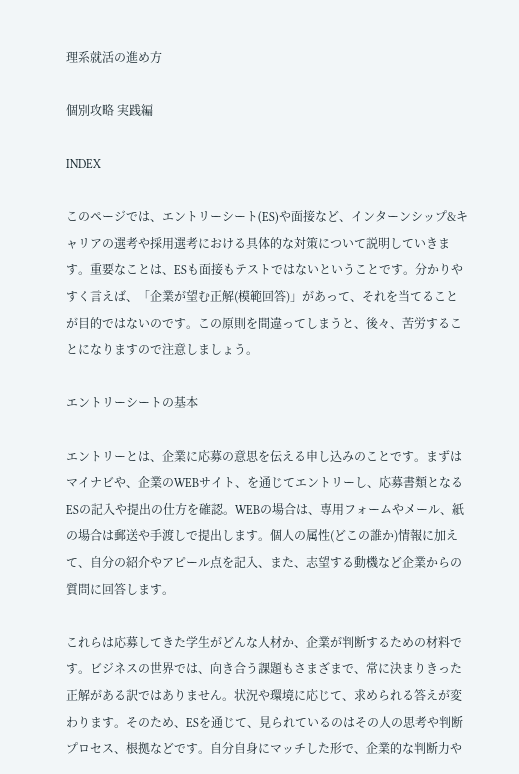理系就活の進め方

個別攻略 実践編

INDEX

このページでは、エントリーシート(ES)や面接など、インターンシップ&キャリアの選考や採用選考における具体的な対策について説明していきます。重要なことは、ESも面接もテストではないということです。分かりやすく言えば、「企業が望む正解(模範回答)」があって、それを当てることが目的ではないのです。この原則を間違ってしまうと、後々、苦労することになりますので注意しましょう。

エントリーシートの基本

エントリーとは、企業に応募の意思を伝える申し込みのことです。まずはマイナビや、企業のWEBサイト、を通じてエントリーし、応募書類となるESの記入や提出の仕方を確認。WEBの場合は、専用フォームやメール、紙の場合は郵送や手渡しで提出します。個人の属性(どこの誰か)情報に加えて、自分の紹介やアピール点を記入、また、志望する動機など企業からの質問に回答します。

これらは応募してきた学生がどんな人材か、企業が判断するための材料です。ビジネスの世界では、向き合う課題もさまざまで、常に決まりきった正解がある訳ではありません。状況や環境に応じて、求められる答えが変わります。そのため、ESを通じて、見られているのはその人の思考や判断プロセス、根拠などです。自分自身にマッチした形で、企業的な判断力や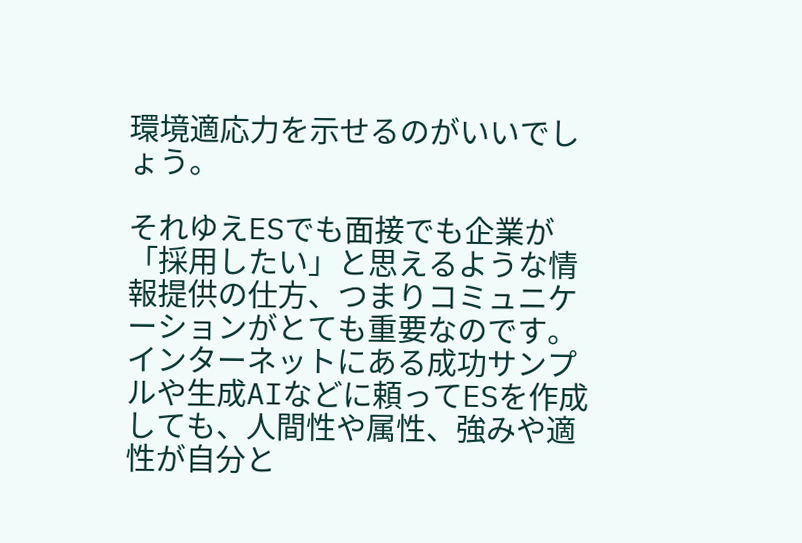環境適応力を示せるのがいいでしょう。

それゆえESでも面接でも企業が「採用したい」と思えるような情報提供の仕方、つまりコミュニケーションがとても重要なのです。インターネットにある成功サンプルや生成AIなどに頼ってESを作成しても、人間性や属性、強みや適性が自分と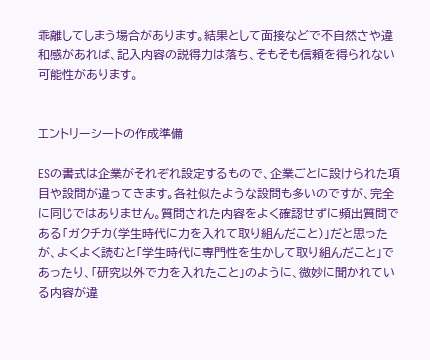乖離してしまう場合があります。結果として面接などで不自然さや違和感があれば、記入内容の説得力は落ち、そもそも信頼を得られない可能性があります。


エントリーシートの作成準備

ESの書式は企業がそれぞれ設定するもので、企業ごとに設けられた項目や設問が違ってきます。各社似たような設問も多いのですが、完全に同じではありません。質問された内容をよく確認せずに頻出質問である「ガクチカ(学生時代に力を入れて取り組んだこと)」だと思ったが、よくよく読むと「学生時代に専門性を生かして取り組んだこと」であったり、「研究以外で力を入れたこと」のように、微妙に聞かれている内容が違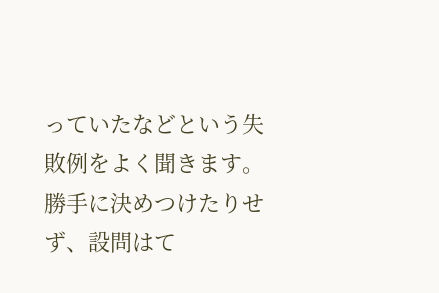っていたなどという失敗例をよく聞きます。勝手に決めつけたりせず、設問はて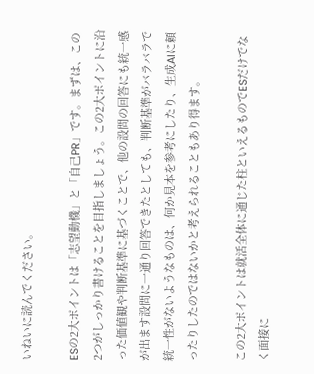いねいに読んでください。

ESの2大ポイントは「志望動機」と「自己PR」です。まずは、この2つがしっかり書けることを目指しましょう。この2大ポイントに沿った価値観や判断基準に基づくことで、他の設問の回答にも統一感が出ます設問に一通り回答できたとしても、判断基準がバラバラで統一性がないようなものは、何か見本を参考にしたり、生成AIに頼ったりしたのではないかと考えられることもあり得ます。

この2大ポイントは就活全体に通じた柱といえるものでESだけでなく面接に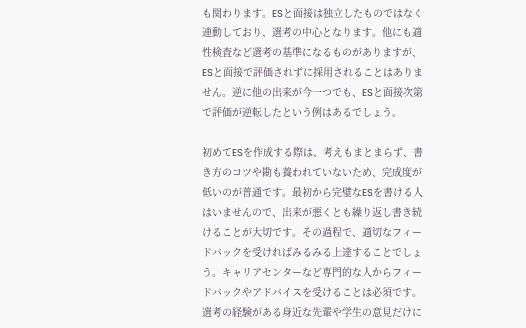も関わります。ESと面接は独立したものではなく連動しており、選考の中心となります。他にも適性検査など選考の基準になるものがありますが、ESと面接で評価されずに採用されることはありません。逆に他の出来が今一つでも、ESと面接次第で評価が逆転したという例はあるでしょう。

初めてESを作成する際は、考えもまとまらず、書き方のコツや勘も養われていないため、完成度が低いのが普通です。最初から完璧なESを書ける人はいませんので、出来が悪くとも繰り返し書き続けることが大切です。その過程で、適切なフィードバックを受ければみるみる上達することでしょう。キャリアセンターなど専門的な人からフィードバックやアドバイスを受けることは必須です。選考の経験がある身近な先輩や学生の意見だけに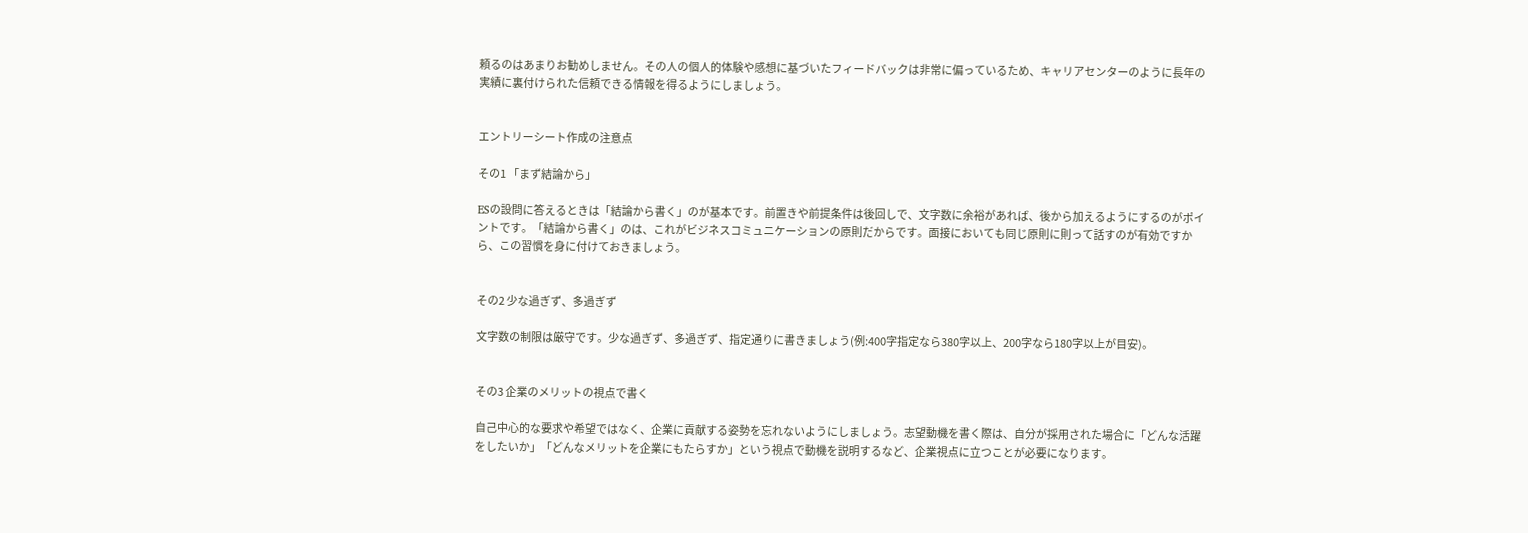頼るのはあまりお勧めしません。その人の個人的体験や感想に基づいたフィードバックは非常に偏っているため、キャリアセンターのように長年の実績に裏付けられた信頼できる情報を得るようにしましょう。


エントリーシート作成の注意点

その1 「まず結論から」

ESの設問に答えるときは「結論から書く」のが基本です。前置きや前提条件は後回しで、文字数に余裕があれば、後から加えるようにするのがポイントです。「結論から書く」のは、これがビジネスコミュニケーションの原則だからです。面接においても同じ原則に則って話すのが有効ですから、この習慣を身に付けておきましょう。


その2 少な過ぎず、多過ぎず

文字数の制限は厳守です。少な過ぎず、多過ぎず、指定通りに書きましょう(例:400字指定なら380字以上、200字なら180字以上が目安)。


その3 企業のメリットの視点で書く

自己中心的な要求や希望ではなく、企業に貢献する姿勢を忘れないようにしましょう。志望動機を書く際は、自分が採用された場合に「どんな活躍をしたいか」「どんなメリットを企業にもたらすか」という視点で動機を説明するなど、企業視点に立つことが必要になります。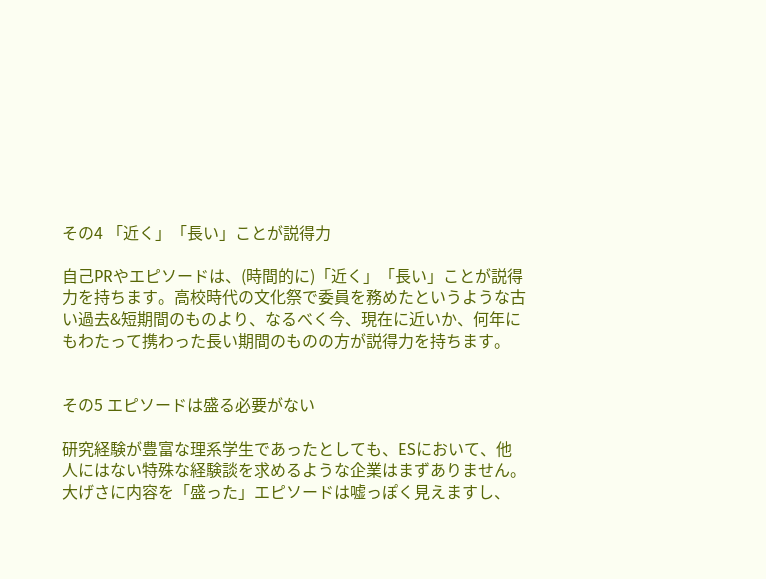その4 「近く」「長い」ことが説得力

自己PRやエピソードは、(時間的に)「近く」「長い」ことが説得力を持ちます。高校時代の文化祭で委員を務めたというような古い過去&短期間のものより、なるべく今、現在に近いか、何年にもわたって携わった長い期間のものの方が説得力を持ちます。


その5 エピソードは盛る必要がない

研究経験が豊富な理系学生であったとしても、ESにおいて、他人にはない特殊な経験談を求めるような企業はまずありません。大げさに内容を「盛った」エピソードは嘘っぽく見えますし、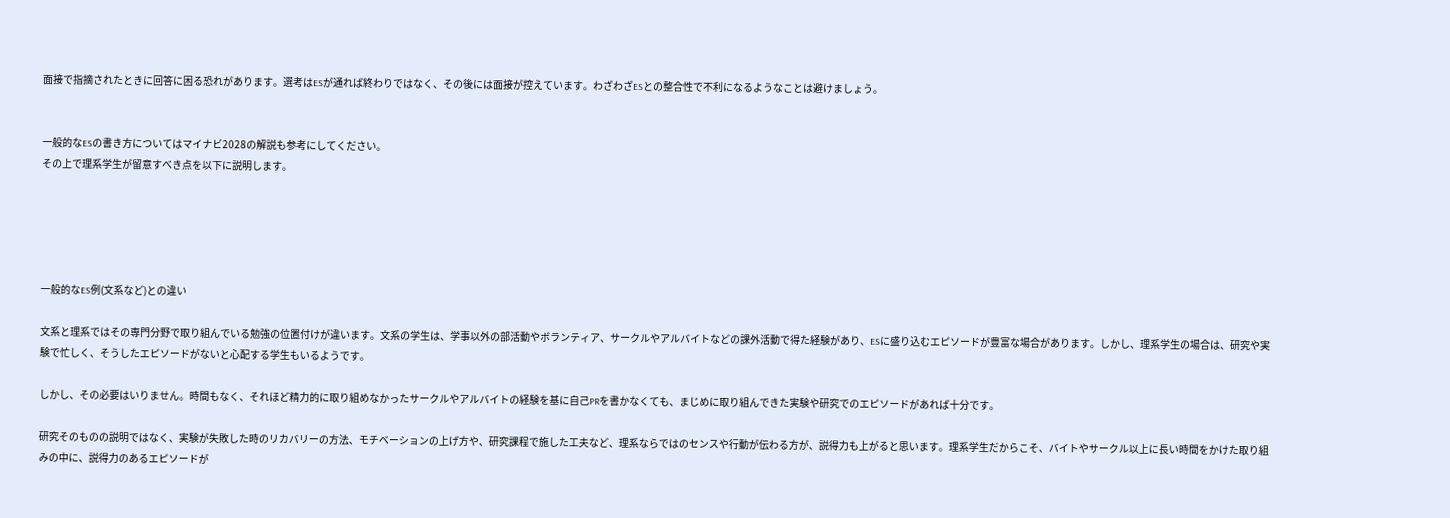面接で指摘されたときに回答に困る恐れがあります。選考はESが通れば終わりではなく、その後には面接が控えています。わざわざESとの整合性で不利になるようなことは避けましょう。


一般的なESの書き方についてはマイナビ2028の解説も参考にしてください。
その上で理系学生が留意すべき点を以下に説明します。





一般的なES例(文系など)との違い

文系と理系ではその専門分野で取り組んでいる勉強の位置付けが違います。文系の学生は、学事以外の部活動やボランティア、サークルやアルバイトなどの課外活動で得た経験があり、ESに盛り込むエピソードが豊富な場合があります。しかし、理系学生の場合は、研究や実験で忙しく、そうしたエピソードがないと心配する学生もいるようです。

しかし、その必要はいりません。時間もなく、それほど精力的に取り組めなかったサークルやアルバイトの経験を基に自己PRを書かなくても、まじめに取り組んできた実験や研究でのエピソードがあれば十分です。

研究そのものの説明ではなく、実験が失敗した時のリカバリーの方法、モチベーションの上げ方や、研究課程で施した工夫など、理系ならではのセンスや行動が伝わる方が、説得力も上がると思います。理系学生だからこそ、バイトやサークル以上に長い時間をかけた取り組みの中に、説得力のあるエピソードが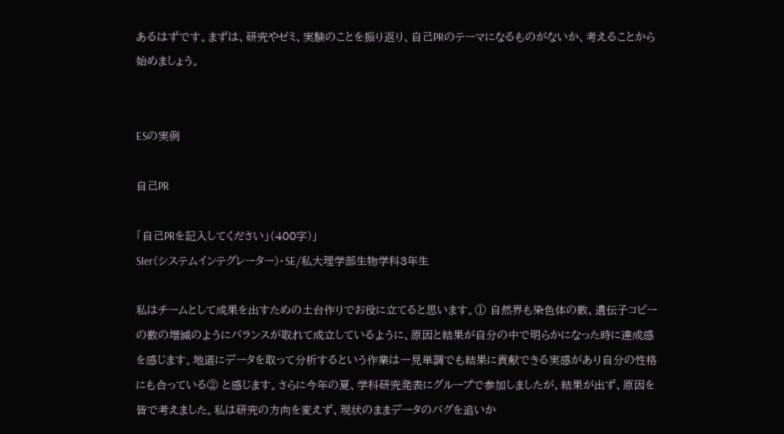あるはずです。まずは、研究やゼミ、実験のことを振り返り、自己PRのテーマになるものがないか、考えることから始めましょう。


ESの実例

自己PR

「自己PRを記入してください」(400字)」
SIer(システムインテグレーター)・SE/私大理学部生物学科3年生

私はチームとして成果を出すための土台作りでお役に立てると思います。① 自然界も染色体の数、遺伝子コピーの数の増減のようにバランスが取れて成立しているように、原因と結果が自分の中で明らかになった時に達成感を感じます。地道にデータを取って分析するという作業は一見単調でも結果に貢献できる実感があり自分の性格にも合っている② と感じます。さらに今年の夏、学科研究発表にグループで参加しましたが、結果が出ず、原因を皆で考えました。私は研究の方向を変えず、現状のままデータのバグを追いか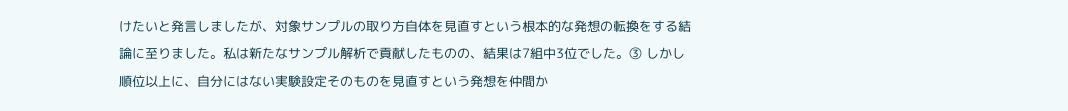けたいと発言しましたが、対象サンプルの取り方自体を見直すという根本的な発想の転換をする結論に至りました。私は新たなサンプル解析で貢献したものの、結果は7組中3位でした。③ しかし順位以上に、自分にはない実験設定そのものを見直すという発想を仲間か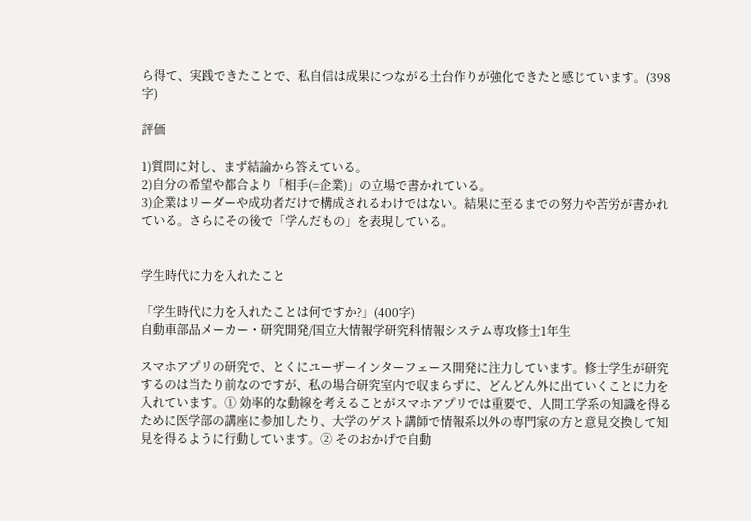ら得て、実践できたことで、私自信は成果につながる土台作りが強化できたと感じています。(398字)

評価

1)質問に対し、まず結論から答えている。
2)自分の希望や都合より「相手(=企業)」の立場で書かれている。
3)企業はリーダーや成功者だけで構成されるわけではない。結果に至るまでの努力や苦労が書かれている。さらにその後で「学んだもの」を表現している。


学生時代に力を入れたこと

「学生時代に力を入れたことは何ですか?」(400字)
自動車部品メーカー・研究開発/国立大情報学研究科情報システム専攻修士1年生

スマホアプリの研究で、とくにユーザーインターフェース開発に注力しています。修士学生が研究するのは当たり前なのですが、私の場合研究室内で収まらずに、どんどん外に出ていくことに力を入れています。① 効率的な動線を考えることがスマホアプリでは重要で、人間工学系の知識を得るために医学部の講座に参加したり、大学のゲスト講師で情報系以外の専門家の方と意見交換して知見を得るように行動しています。② そのおかげで自動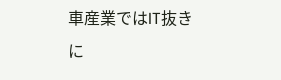車産業ではIT抜きに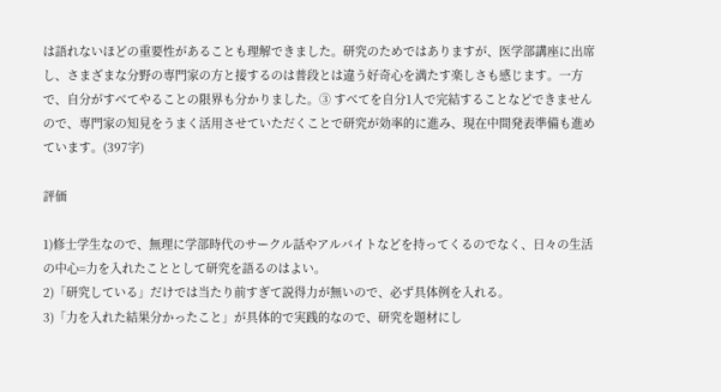は語れないほどの重要性があることも理解できました。研究のためではありますが、医学部講座に出席し、さまざまな分野の専門家の方と接するのは普段とは違う好奇心を満たす楽しさも感じます。一方で、自分がすべてやることの限界も分かりました。③ すべてを自分1人で完結することなどできませんので、専門家の知見をうまく活用させていただくことで研究が効率的に進み、現在中間発表準備も進めています。(397字)

評価

1)修士学生なので、無理に学部時代のサークル話やアルバイトなどを持ってくるのでなく、日々の生活の中心=力を入れたこととして研究を語るのはよい。
2)「研究している」だけでは当たり前すぎて説得力が無いので、必ず具体例を入れる。
3)「力を入れた結果分かったこと」が具体的で実践的なので、研究を題材にし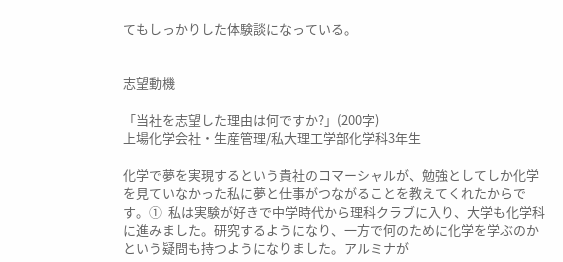てもしっかりした体験談になっている。


志望動機

「当社を志望した理由は何ですか?」(200字)
上場化学会社・生産管理/私大理工学部化学科3年生

化学で夢を実現するという貴社のコマーシャルが、勉強としてしか化学を見ていなかった私に夢と仕事がつながることを教えてくれたからです。①  私は実験が好きで中学時代から理科クラブに入り、大学も化学科に進みました。研究するようになり、一方で何のために化学を学ぶのかという疑問も持つようになりました。アルミナが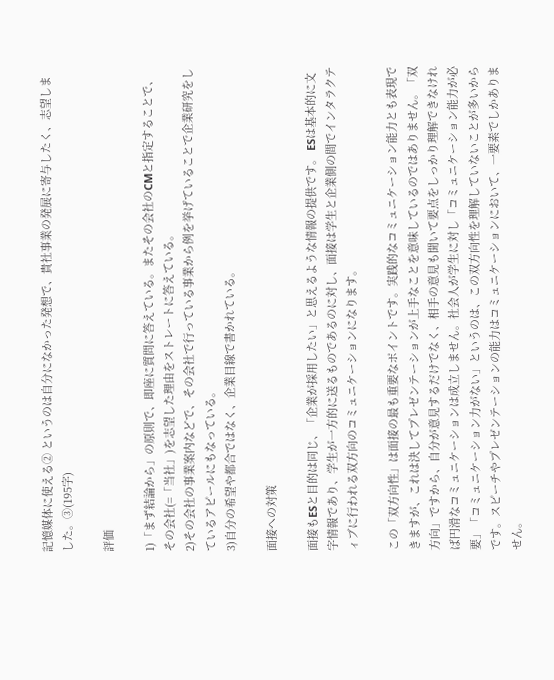記憶媒体に使える② というのは自分になかった発想で、貴社事業の発展に寄与したく、志望しました。③(195字)

評価

1)「まず結論から」の原則で、即座に質問に答えている。またその会社のCMと指定することで、その会社(=「当社」)を志望した理由をストレートに答えている。
2)その会社の事業案内などで、その会社で行っている事業から例を挙げていることで企業研究をしているアピールにもなっている。
3)自分の希望や都合ではなく、企業目線で書かれている。

面接への対策

面接もESと目的は同じ、「企業が採用したい」と思えるような情報の提供です。 ESは基本的に文字情報であり、学生が一方的に送るものであるのに対し、面接は学生と企業側の間でインタラクティブに行われる双方向のコミュニケーションになります。

この「双方向性」は面接の最も重要なポイントです。実践的なコミュニケーション能力とも表現できますが、これは決してプレゼンテーションが上手なことを意味しているのではありません。「双方向」ですから、自分が意見するだけでなく、相手の意見も聞いて要点をしっかり理解できなければ円滑なコミュニケーションは成立しません。社会人が学生に対し「コミュニケーション能力が必要」「コミュニケーション力がない」というのは、この双方向性を理解していないことが多いからです。スピーチやプレゼンテーションの能力はコミュニケーションにおいて、一要素でしかありません。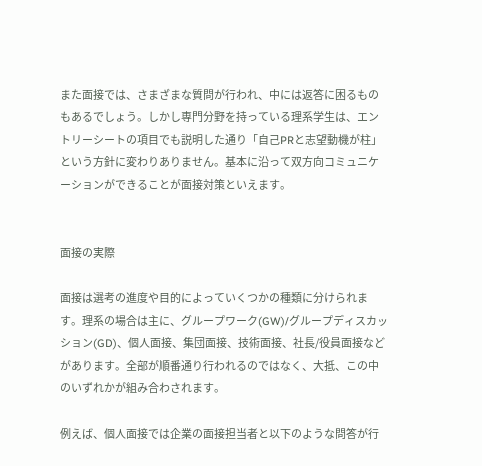また面接では、さまざまな質問が行われ、中には返答に困るものもあるでしょう。しかし専門分野を持っている理系学生は、エントリーシートの項目でも説明した通り「自己PRと志望動機が柱」という方針に変わりありません。基本に沿って双方向コミュニケーションができることが面接対策といえます。


面接の実際

面接は選考の進度や目的によっていくつかの種類に分けられます。理系の場合は主に、グループワーク(GW)/グループディスカッション(GD)、個人面接、集団面接、技術面接、社長/役員面接などがあります。全部が順番通り行われるのではなく、大抵、この中のいずれかが組み合わされます。

例えば、個人面接では企業の面接担当者と以下のような問答が行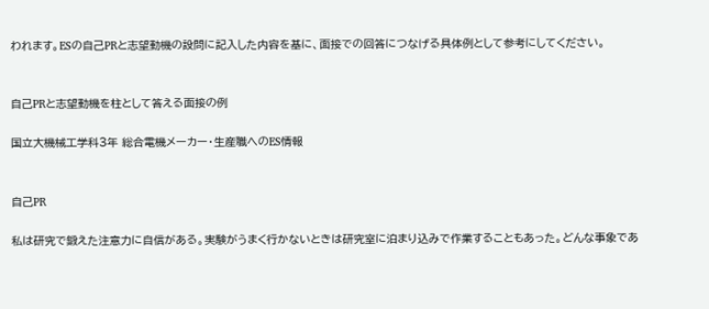われます。ESの自己PRと志望動機の設問に記入した内容を基に、面接での回答につなげる具体例として参考にしてください。


自己PRと志望動機を柱として答える面接の例

国立大機械工学科3年 総合電機メーカー・生産職へのES情報


自己PR

私は研究で鍛えた注意力に自信がある。実験がうまく行かないときは研究室に泊まり込みで作業することもあった。どんな事象であ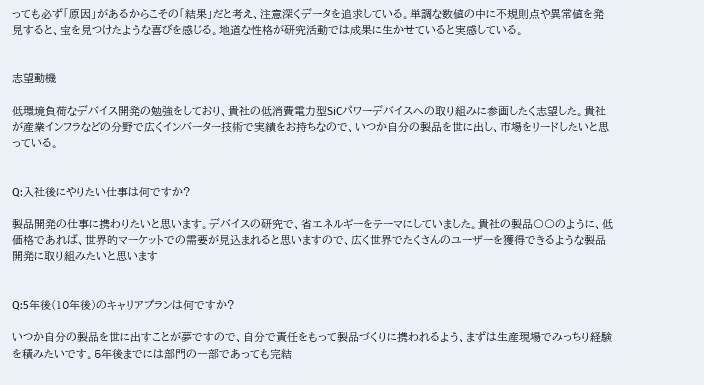っても必ず「原因」があるからこその「結果」だと考え、注意深くデータを追求している。単調な数値の中に不規則点や異常値を発見すると、宝を見つけたような喜びを感じる。地道な性格が研究活動では成果に生かせていると実感している。


志望動機

低環境負荷なデバイス開発の勉強をしており、貴社の低消費電力型SiCパワーデバイスへの取り組みに参画したく志望した。貴社が産業インフラなどの分野で広くインバーター技術で実績をお持ちなので、いつか自分の製品を世に出し、市場をリードしたいと思っている。


Q:入社後にやりたい仕事は何ですか?

製品開発の仕事に携わりたいと思います。デバイスの研究で、省エネルギーをテーマにしていました。貴社の製品〇〇のように、低価格であれば、世界的マーケットでの需要が見込まれると思いますので、広く世界でたくさんのユーザーを獲得できるような製品開発に取り組みたいと思います


Q:5年後(10年後)のキャリアプランは何ですか?

いつか自分の製品を世に出すことが夢ですので、自分で責任をもって製品づくりに携われるよう、まずは生産現場でみっちり経験を積みたいです。5年後までには部門の一部であっても完結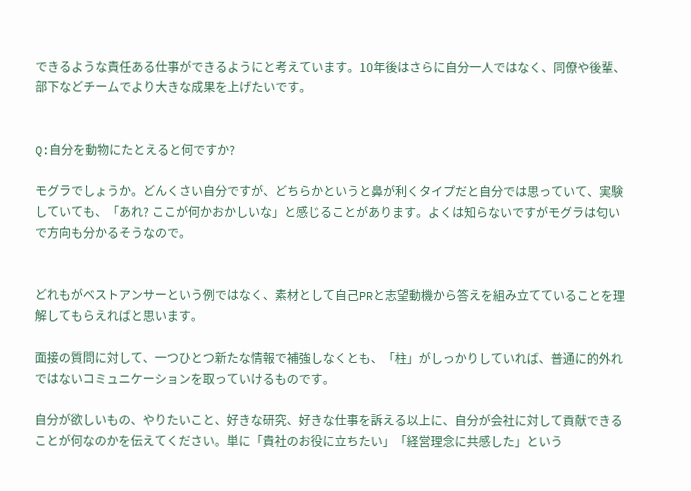できるような責任ある仕事ができるようにと考えています。10年後はさらに自分一人ではなく、同僚や後輩、部下などチームでより大きな成果を上げたいです。


Q:自分を動物にたとえると何ですか?

モグラでしょうか。どんくさい自分ですが、どちらかというと鼻が利くタイプだと自分では思っていて、実験していても、「あれ? ここが何かおかしいな」と感じることがあります。よくは知らないですがモグラは匂いで方向も分かるそうなので。


どれもがベストアンサーという例ではなく、素材として自己PRと志望動機から答えを組み立てていることを理解してもらえればと思います。

面接の質問に対して、一つひとつ新たな情報で補強しなくとも、「柱」がしっかりしていれば、普通に的外れではないコミュニケーションを取っていけるものです。

自分が欲しいもの、やりたいこと、好きな研究、好きな仕事を訴える以上に、自分が会社に対して貢献できることが何なのかを伝えてください。単に「貴社のお役に立ちたい」「経営理念に共感した」という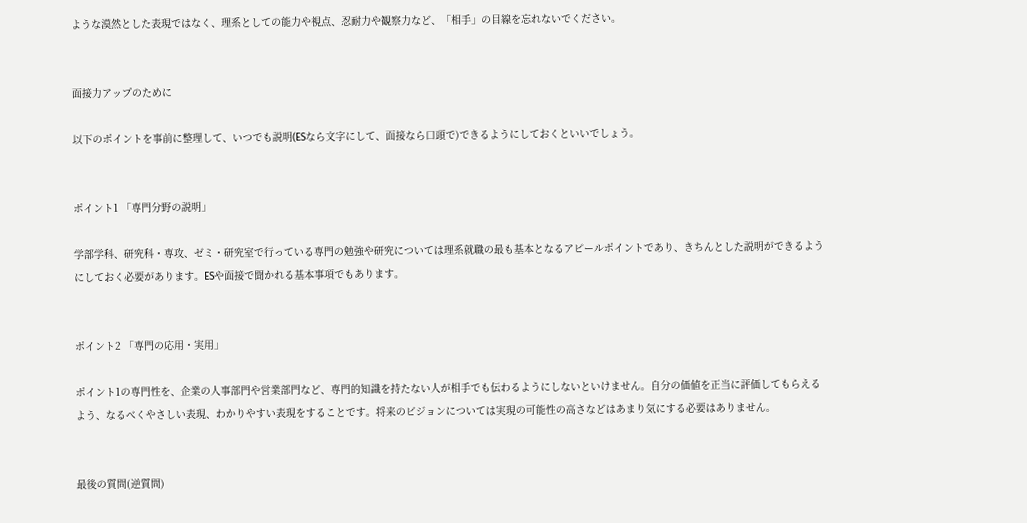ような漠然とした表現ではなく、理系としての能力や視点、忍耐力や観察力など、「相手」の目線を忘れないでください。


面接力アップのために

以下のポイントを事前に整理して、いつでも説明(ESなら文字にして、面接なら口頭で)できるようにしておくといいでしょう。


ポイント1 「専門分野の説明」

学部学科、研究科・専攻、ゼミ・研究室で行っている専門の勉強や研究については理系就職の最も基本となるアピールポイントであり、きちんとした説明ができるようにしておく必要があります。ESや面接で聞かれる基本事項でもあります。


ポイント2 「専門の応用・実用」

ポイント1の専門性を、企業の人事部門や営業部門など、専門的知識を持たない人が相手でも伝わるようにしないといけません。自分の価値を正当に評価してもらえるよう、なるべくやさしい表現、わかりやすい表現をすることです。将来のビジョンについては実現の可能性の高さなどはあまり気にする必要はありません。


最後の質問(逆質問)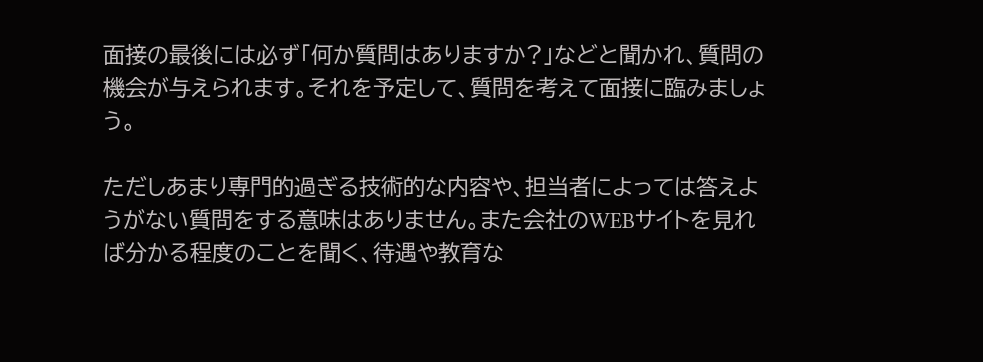面接の最後には必ず「何か質問はありますか?」などと聞かれ、質問の機会が与えられます。それを予定して、質問を考えて面接に臨みましょう。

ただしあまり専門的過ぎる技術的な内容や、担当者によっては答えようがない質問をする意味はありません。また会社のWEBサイトを見れば分かる程度のことを聞く、待遇や教育な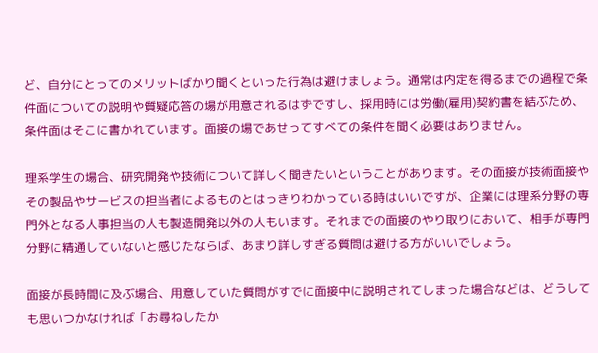ど、自分にとってのメリットばかり聞くといった行為は避けましょう。通常は内定を得るまでの過程で条件面についての説明や質疑応答の場が用意されるはずですし、採用時には労働(雇用)契約書を結ぶため、条件面はそこに書かれています。面接の場であせってすべての条件を聞く必要はありません。

理系学生の場合、研究開発や技術について詳しく聞きたいということがあります。その面接が技術面接やその製品やサービスの担当者によるものとはっきりわかっている時はいいですが、企業には理系分野の専門外となる人事担当の人も製造開発以外の人もいます。それまでの面接のやり取りにおいて、相手が専門分野に精通していないと感じたならば、あまり詳しすぎる質問は避ける方がいいでしょう。

面接が長時間に及ぶ場合、用意していた質問がすでに面接中に説明されてしまった場合などは、どうしても思いつかなければ「お尋ねしたか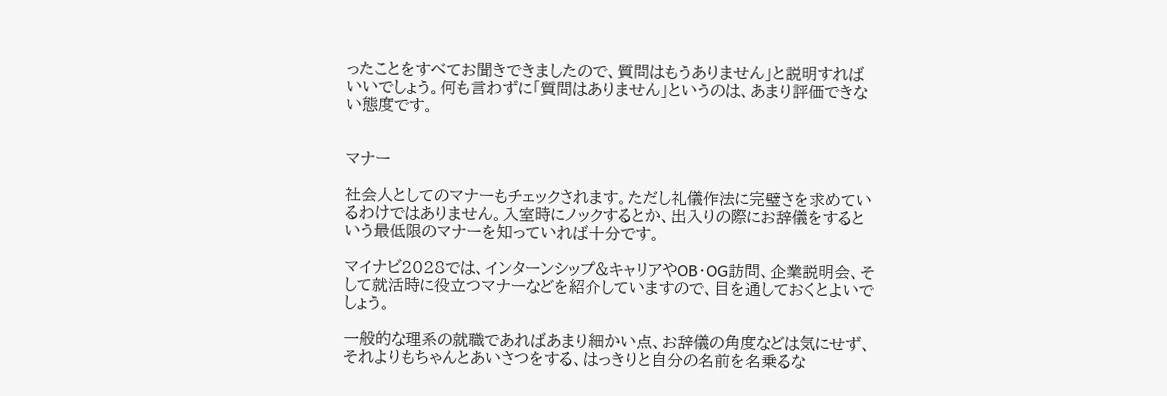ったことをすべてお聞きできましたので、質問はもうありません」と説明すればいいでしょう。何も言わずに「質問はありません」というのは、あまり評価できない態度です。


マナー

社会人としてのマナーもチェックされます。ただし礼儀作法に完璧さを求めているわけではありません。入室時にノックするとか、出入りの際にお辞儀をするという最低限のマナーを知っていれば十分です。

マイナビ2028では、インターンシップ&キャリアやOB・OG訪問、企業説明会、そして就活時に役立つマナーなどを紹介していますので、目を通しておくとよいでしょう。

一般的な理系の就職であればあまり細かい点、お辞儀の角度などは気にせず、それよりもちゃんとあいさつをする、はっきりと自分の名前を名乗るな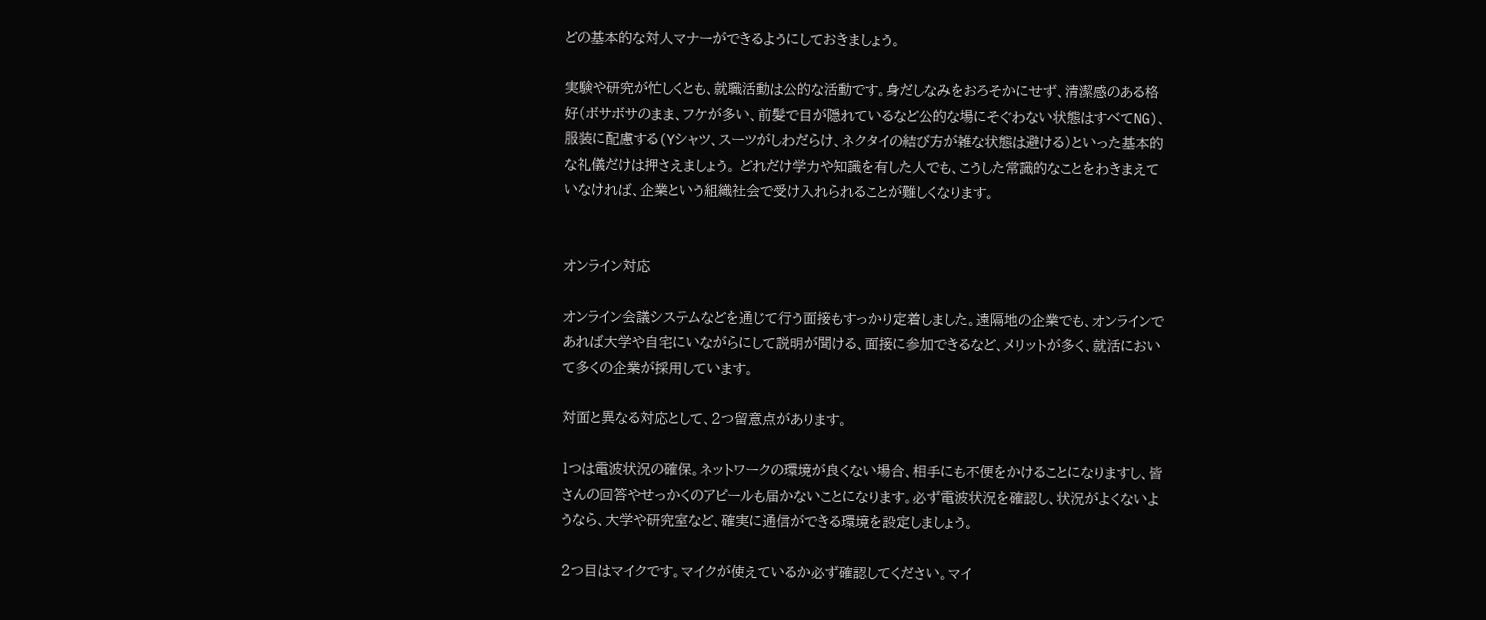どの基本的な対人マナーができるようにしておきましょう。

実験や研究が忙しくとも、就職活動は公的な活動です。身だしなみをおろそかにせず、清潔感のある格好(ボサボサのまま、フケが多い、前髪で目が隠れているなど公的な場にそぐわない状態はすべてNG)、服装に配慮する(Yシャツ、スーツがしわだらけ、ネクタイの結び方が雑な状態は避ける)といった基本的な礼儀だけは押さえましょう。 どれだけ学力や知識を有した人でも、こうした常識的なことをわきまえていなければ、企業という組織社会で受け入れられることが難しくなります。


オンライン対応

オンライン会議システムなどを通じて行う面接もすっかり定着しました。遠隔地の企業でも、オンラインであれば大学や自宅にいながらにして説明が聞ける、面接に参加できるなど、メリットが多く、就活において多くの企業が採用しています。

対面と異なる対応として、2つ留意点があります。

1つは電波状況の確保。ネットワークの環境が良くない場合、相手にも不便をかけることになりますし、皆さんの回答やせっかくのアピールも届かないことになります。必ず電波状況を確認し、状況がよくないようなら、大学や研究室など、確実に通信ができる環境を設定しましょう。

2つ目はマイクです。マイクが使えているか必ず確認してください。マイ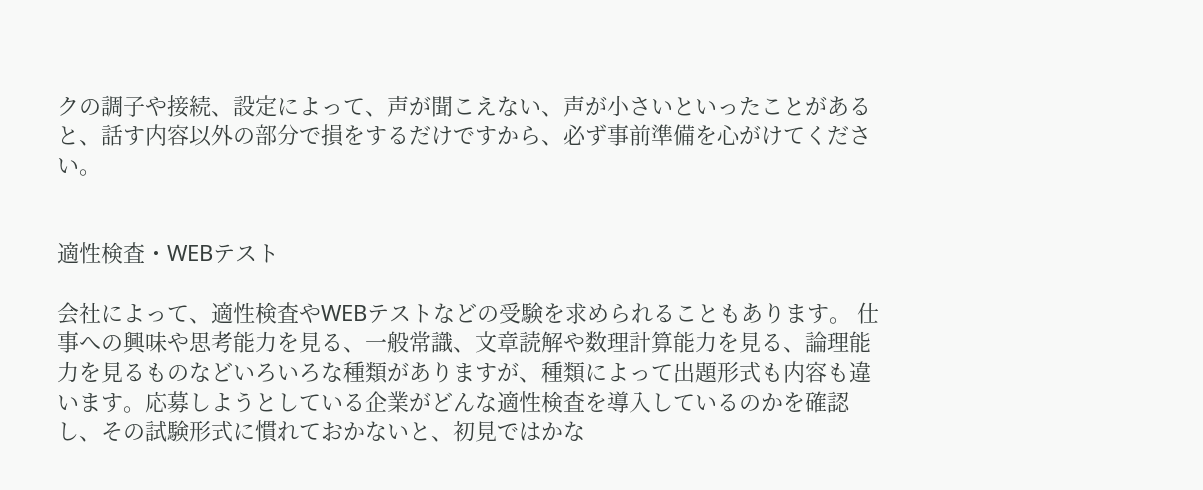クの調子や接続、設定によって、声が聞こえない、声が小さいといったことがあると、話す内容以外の部分で損をするだけですから、必ず事前準備を心がけてください。


適性検査・WEBテスト

会社によって、適性検査やWEBテストなどの受験を求められることもあります。 仕事への興味や思考能力を見る、一般常識、文章読解や数理計算能力を見る、論理能力を見るものなどいろいろな種類がありますが、種類によって出題形式も内容も違います。応募しようとしている企業がどんな適性検査を導入しているのかを確認し、その試験形式に慣れておかないと、初見ではかな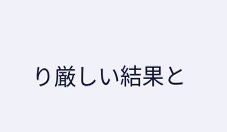り厳しい結果と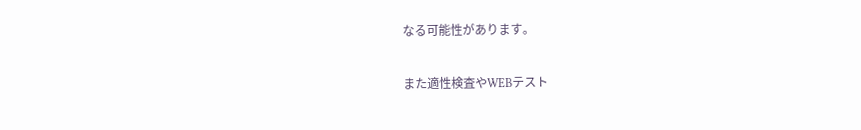なる可能性があります。

また適性検査やWEBテスト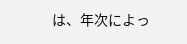は、年次によっ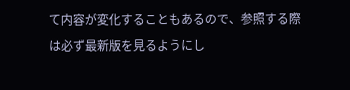て内容が変化することもあるので、参照する際は必ず最新版を見るようにし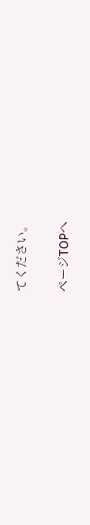てください。

ページTOPへ